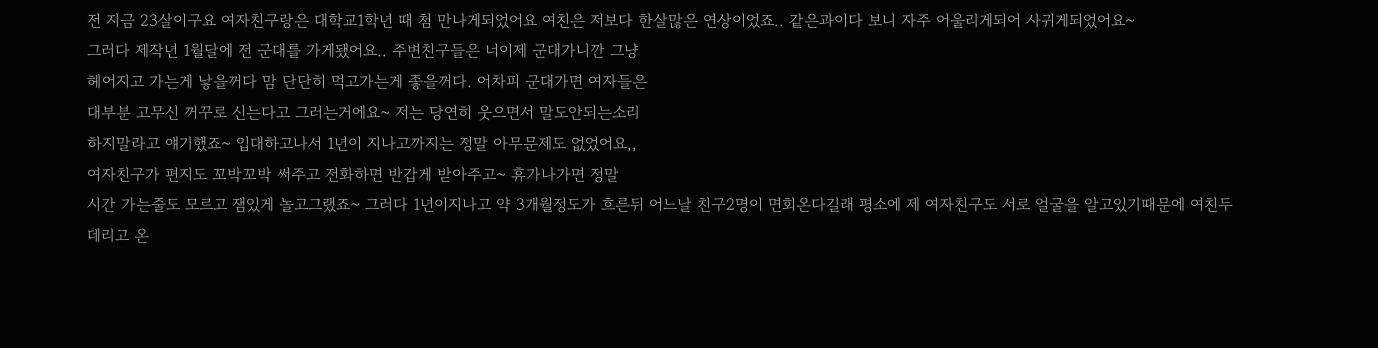전 지금 23살이구요 여자친구랑은 대학교1학년 때 첨 만나게되었어요 여친은 저보다 한살많은 연상이었죠.. 같은과이다 보니 자주 어울리게되어 사귀게되었어요~
그러다 제작년 1월달에 전 군대를 가게됐어요.. 주변친구들은 너이제 군대가니깐 그냥
헤어지고 가는게 낳을꺼다 맘 단단히 먹고가는게 좋을꺼다. 어차피 군대가면 여자들은
대부분 고무신 꺼꾸로 신는다고 그러는거에요~ 저는 당연히 웃으면서 말도안되는소리
하지말라고 얘기했죠~ 입대하고나서 1년이 지나고까지는 정말 아무문제도 없었어요,,
여자친구가 편지도 꼬박꼬박 써주고 전화하면 반갑게 받아주고~ 휴가나가면 정말
시간 가는줄도 모르고 잼있게 놀고그랬죠~ 그러다 1년이지나고 약 3개월정도가 흐른뒤 어느날 친구2명이 면회온다길래 평소에 제 여자친구도 서로 얼굴을 알고있기때문에 여친두
데리고 온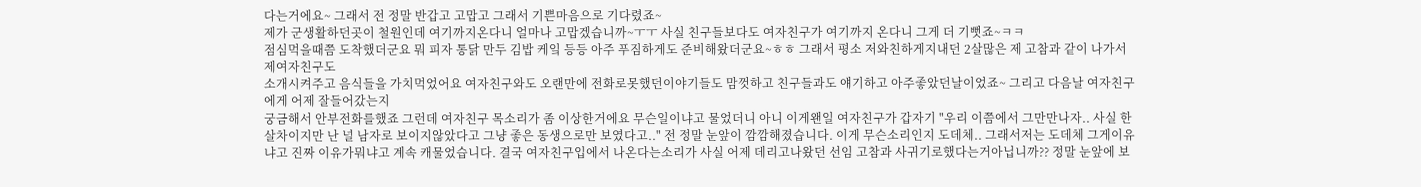다는거에요~ 그래서 전 정말 반갑고 고맙고 그래서 기쁜마음으로 기다렸죠~
제가 군생활하던곳이 철원인데 여기까지온다니 얼마나 고맙겠습니까~ㅜㅜ 사실 친구들보다도 여자친구가 여기까지 온다니 그게 더 기뻣죠~ㅋㅋ
점심먹을때쯤 도착했더군요 뭐 피자 통닭 만두 김밥 케잌 등등 아주 푸짐하게도 준비해왔더군요~ㅎㅎ 그래서 평소 저와친하게지내던 2살많은 제 고참과 같이 나가서 제여자친구도
소개시켜주고 음식들을 가치먹었어요 여자친구와도 오랜만에 전화로못했던이야기들도 맘껏하고 친구들과도 얘기하고 아주좋았던날이었죠~ 그리고 다음날 여자친구에게 어제 잘들어갔는지
궁금해서 안부전화를했죠 그런데 여자친구 목소리가 좀 이상한거에요 무슨일이냐고 물었더니 아니 이게왠일 여자친구가 갑자기 "우리 이쯤에서 그만만나자.. 사실 한살차이지만 난 널 남자로 보이지않았다고 그냥 좋은 동생으로만 보였다고.." 전 정말 눈앞이 깜깜해졌습니다. 이게 무슨소리인지 도데체.. 그래서저는 도데체 그게이유냐고 진짜 이유가뭐냐고 계속 캐물었습니다. 결국 여자친구입에서 나온다는소리가 사실 어제 데리고나왔던 선임 고참과 사귀기로했다는거아닙니까?? 정말 눈앞에 보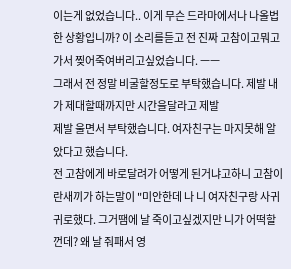이는게 없었습니다.. 이게 무슨 드라마에서나 나올법한 상황입니까? 이 소리를듣고 전 진짜 고참이고뭐고 가서 찢어죽여버리고싶었습니다. ㅡㅡ
그래서 전 정말 비굴할정도로 부탁했습니다. 제발 내가 제대할때까지만 시간을달라고 제발
제발 울면서 부탁했습니다. 여자친구는 마지못해 알았다고 했습니다.
전 고참에게 바로달려가 어떻게 된거냐고하니 고참이란새끼가 하는말이 "미안한데 나 니 여자친구랑 사귀귀로했다. 그거땜에 날 죽이고싶겠지만 니가 어떡할껀데? 왜 날 줘패서 영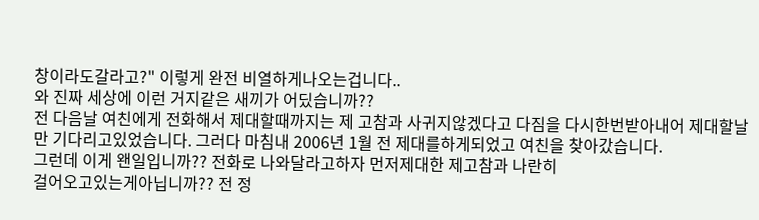창이라도갈라고?" 이렇게 완전 비열하게나오는겁니다..
와 진짜 세상에 이런 거지같은 새끼가 어딨습니까??
전 다음날 여친에게 전화해서 제대할때까지는 제 고참과 사귀지않겠다고 다짐을 다시한번받아내어 제대할날만 기다리고있었습니다. 그러다 마침내 2006년 1월 전 제대를하게되었고 여친을 찾아갔습니다.
그런데 이게 왠일입니까?? 전화로 나와달라고하자 먼저제대한 제고참과 나란히
걸어오고있는게아닙니까?? 전 정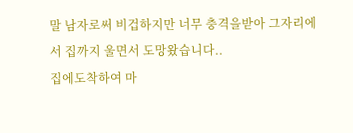말 남자로써 비겁하지만 너무 충격을받아 그자리에서 집까지 울면서 도망왔습니다..
집에도착하여 마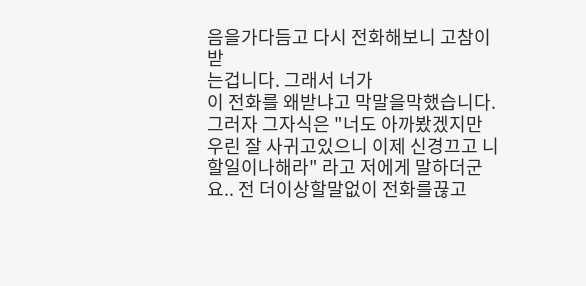음을가다듬고 다시 전화해보니 고참이받
는겁니다. 그래서 너가
이 전화를 왜받냐고 막말을막했습니다. 그러자 그자식은 "너도 아까봤겠지만 우린 잘 사귀고있으니 이제 신경끄고 니할일이나해라" 라고 저에게 말하더군요.. 전 더이상할말없이 전화를끊고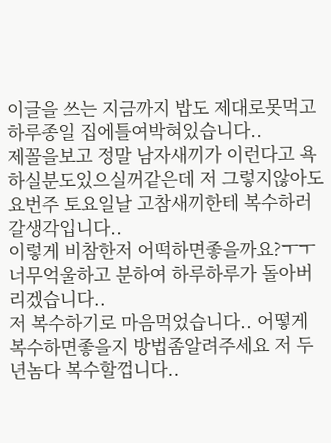이글을 쓰는 지금까지 밥도 제대로못먹고 하루종일 집에틀여박혀있습니다..
제꼴을보고 정말 남자새끼가 이런다고 욕하실분도있으실꺼같은데 저 그렇지않아도 요번주 토요일날 고참새끼한테 복수하러갈생각입니다..
이렇게 비참한저 어떡하면좋을까요?ㅜㅜ 너무억울하고 분하여 하루하루가 돌아버리겠습니다..
저 복수하기로 마음먹었습니다.. 어떻게 복수하면좋을지 방법좀알려주세요 저 두년놈다 복수할껍니다..